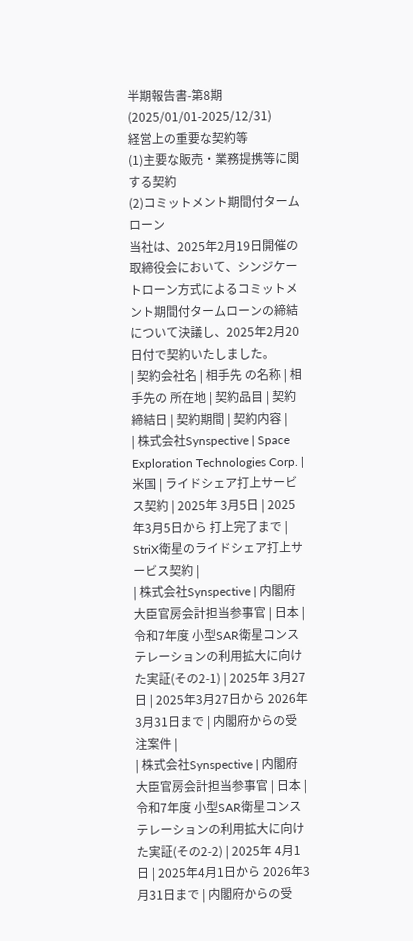半期報告書-第8期(2025/01/01-2025/12/31)
経営上の重要な契約等
(1)主要な販売・業務提携等に関する契約
(2)コミットメント期間付タームローン
当社は、2025年2月19日開催の取締役会において、シンジケートローン方式によるコミットメント期間付タームローンの締結について決議し、2025年2月20日付で契約いたしました。
| 契約会社名 | 相手先 の名称 | 相手先の 所在地 | 契約品目 | 契約 締結日 | 契約期間 | 契約内容 |
| 株式会社Synspective | Space Exploration Technologies Corp. | 米国 | ライドシェア打上サービス契約 | 2025年 3月5日 | 2025年3月5日から 打上完了まで | StriX衛星のライドシェア打上サービス契約 |
| 株式会社Synspective | 内閣府大臣官房会計担当参事官 | 日本 | 令和7年度 小型SAR衛星コンステレーションの利用拡大に向けた実証(その2-1) | 2025年 3月27日 | 2025年3月27日から 2026年3月31日まで | 内閣府からの受注案件 |
| 株式会社Synspective | 内閣府大臣官房会計担当参事官 | 日本 | 令和7年度 小型SAR衛星コンステレーションの利用拡大に向けた実証(その2-2) | 2025年 4月1日 | 2025年4月1日から 2026年3月31日まで | 内閣府からの受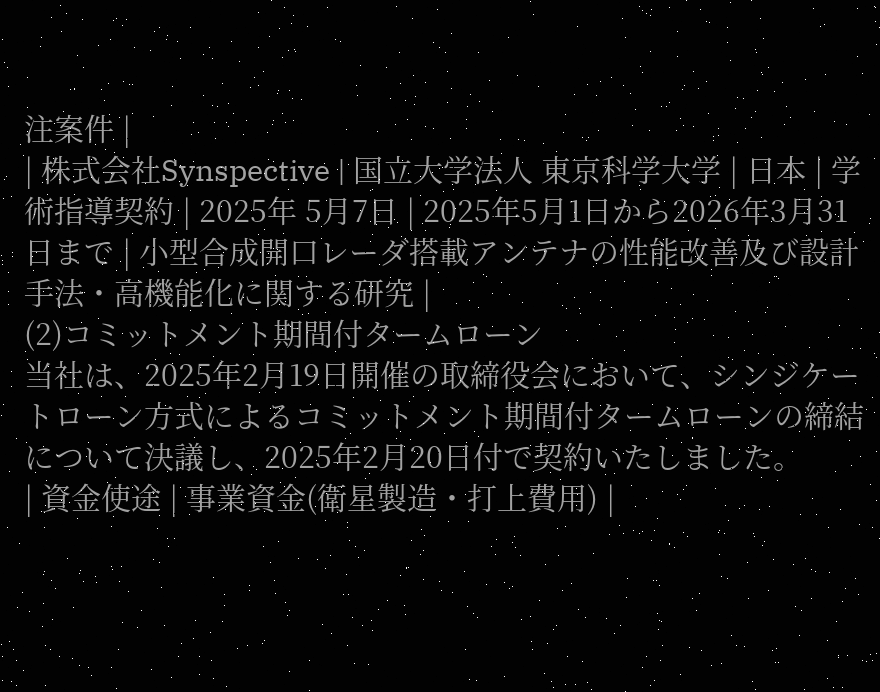注案件 |
| 株式会社Synspective | 国立大学法人 東京科学大学 | 日本 | 学術指導契約 | 2025年 5月7日 | 2025年5月1日から2026年3月31日まで | 小型合成開口レーダ搭載アンテナの性能改善及び設計手法・高機能化に関する研究 |
(2)コミットメント期間付タームローン
当社は、2025年2月19日開催の取締役会において、シンジケートローン方式によるコミットメント期間付タームローンの締結について決議し、2025年2月20日付で契約いたしました。
| 資金使途 | 事業資金(衛星製造・打上費用) |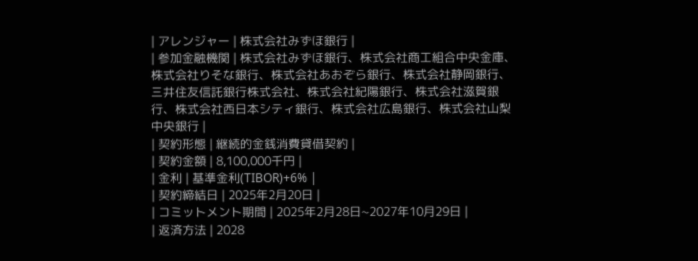| アレンジャー | 株式会社みずほ銀行 |
| 参加金融機関 | 株式会社みずほ銀行、株式会社商工組合中央金庫、株式会社りそな銀行、株式会社あおぞら銀行、株式会社静岡銀行、三井住友信託銀行株式会社、株式会社紀陽銀行、株式会社滋賀銀行、株式会社西日本シティ銀行、株式会社広島銀行、株式会社山梨中央銀行 |
| 契約形態 | 継続的金銭消費貸借契約 |
| 契約金額 | 8,100,000千円 |
| 金利 | 基準金利(TIBOR)+6% |
| 契約締結日 | 2025年2月20日 |
| コミットメント期間 | 2025年2月28日~2027年10月29日 |
| 返済方法 | 2028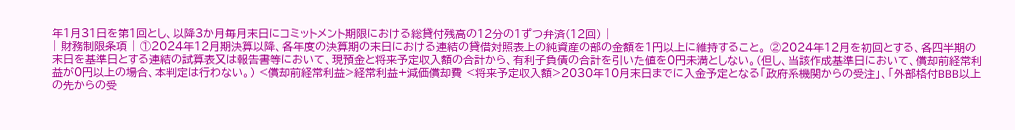年1月31日を第1回とし、以降3か月毎月末日にコミットメント期限における総貸付残高の12分の1ずつ弁済(12回) |
| 財務制限条項 | ①2024年12月期決算以降、各年度の決算期の末日における連結の貸借対照表上の純資産の部の金額を1円以上に維持すること。 ②2024年12月を初回とする、各四半期の末日を基準日とする連結の試算表又は報告書等において、現預金と将来予定収入額の合計から、有利子負債の合計を引いた値を0円未満としない。(但し、当該作成基準日において、償却前経常利益が0円以上の場合、本判定は行わない。) <償却前経常利益>経常利益+減価償却費 <将来予定収入額>2030年10月末日までに入金予定となる「政府系機関からの受注」、「外部格付BBB以上の先からの受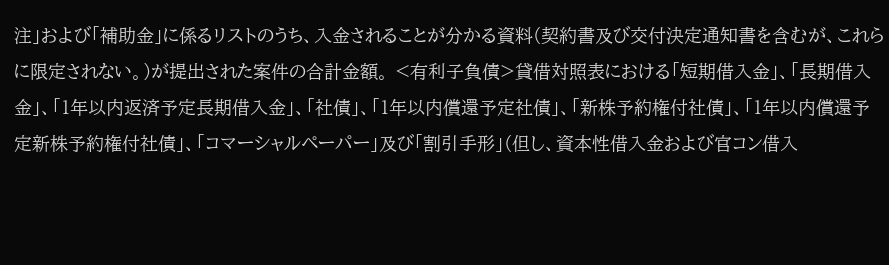注」および「補助金」に係るリストのうち、入金されることが分かる資料(契約書及び交付決定通知書を含むが、これらに限定されない。)が提出された案件の合計金額。 <有利子負債>貸借対照表における「短期借入金」、「長期借入金」、「1年以内返済予定長期借入金」、「社債」、「1年以内償還予定社債」、「新株予約権付社債」、「1年以内償還予定新株予約権付社債」、「コマーシャルペーパー」及び「割引手形」(但し、資本性借入金および官コン借入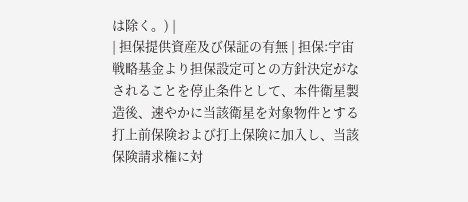は除く。) |
| 担保提供資産及び保証の有無 | 担保:宇宙戦略基金より担保設定可との方針決定がなされることを停止条件として、本件衛星製造後、速やかに当該衛星を対象物件とする打上前保険および打上保険に加入し、当該保険請求権に対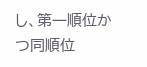し、第一順位かつ同順位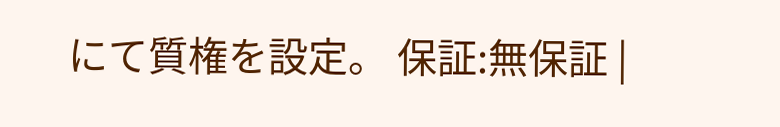にて質権を設定。 保証:無保証 |